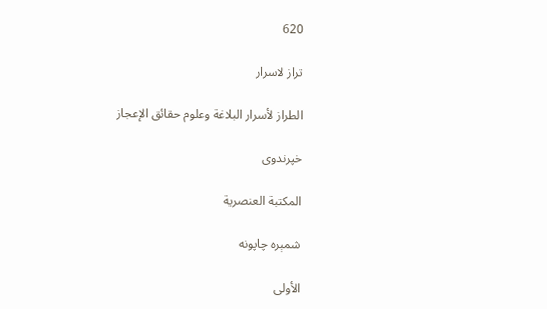620

تراز لاسرار

الطراز لأسرار البلاغة وعلوم حقائق الإعجاز

خپرندوی

المكتبة العنصرية

شمېره چاپونه

الأولى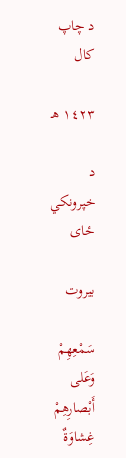د چاپ کال

١٤٢٣ هـ

د خپرونکي ځای

بيروت

سَمْعِهِمْ وَعَلى أَبْصارِهِمْ غِشاوَةٌ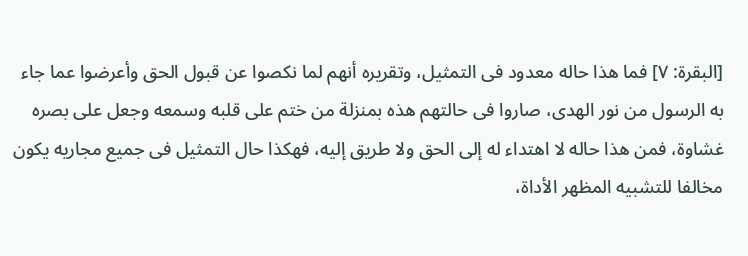[البقرة: ٧] فما هذا حاله معدود فى التمثيل، وتقريره أنهم لما نكصوا عن قبول الحق وأعرضوا عما جاء به الرسول من نور الهدى، صاروا فى حالتهم هذه بمنزلة من ختم على قلبه وسمعه وجعل على بصره غشاوة، فمن هذا حاله لا اهتداء له إلى الحق ولا طريق إليه، فهكذا حال التمثيل فى جميع مجاريه يكون مخالفا للتشبيه المظهر الأداة،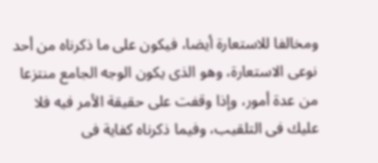ومخالفا للاستعارة أيضا، فيكون على ما ذكرناه من أحد نوعى الاستعارة، وهو الذى يكون الوجه الجامع منتزعا من عدة أمور، وإذا وقفت على حقيقة الأمر فيه فلا عليك فى التلقيب، وفيما ذكرناه كفاية فى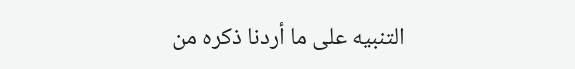التنبيه على ما أردنا ذكره من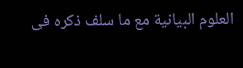العلوم البيانية مع ما سلف ذكره فى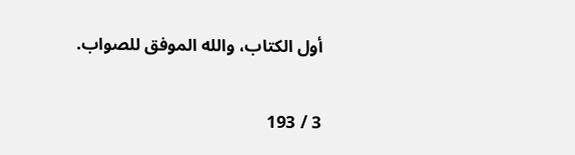أول الكتاب، والله الموفق للصواب.

3 / 193